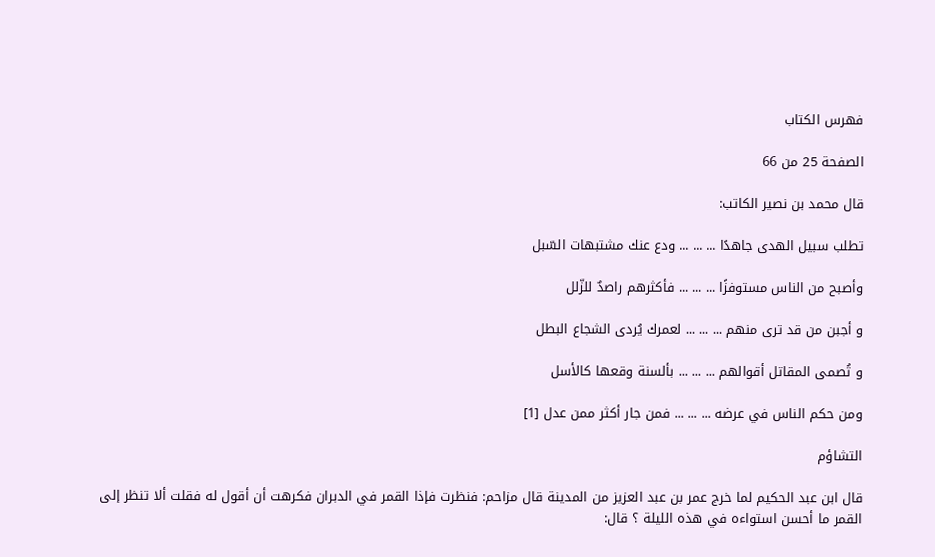فهرس الكتاب

الصفحة 25 من 66

قال محمد بن نصير الكاتب:

تطلب سبيل الهدى جاهدًا ... ... ... ودع عنك مشتبهات السّبل

وأصبح من الناس مستوفزًا ... ... ... فأكثرهم راصدٌ للزّلل

و أجبن من قد ترى منهم ... ... ... لعمرك يُردى الشجاع البطل

و تُصمى المقاتل أقوالهم ... ... ... بألسنة وقعها كالأسل

ومن حكم الناس في عرضه ... ... ... فمن جار أكثر ممن عدل [1]

التشاؤم

قال ابن عبد الحكيم لما خرج عمر بن عبد العزيز من المدينة قال مزاحم: فنظرت فإذا القمر في الدبران فكرهت أن أقول له فقلت ألا تنظر إلى القمر ما أحسن استواءه في هذه الليلة ‍‍‍‍‍‍‍‍‍‍‍‍؟ قال: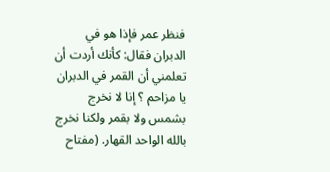فنظر عمر فإذا هو في الدبران فقال: كأنك أردت أن تعلمني أن القمر في الدبران يا مزاحم ؟ إنا لا نخرج بشمس ولا بقمر ولكنا نخرج بالله الواحد القهار. (مفتاح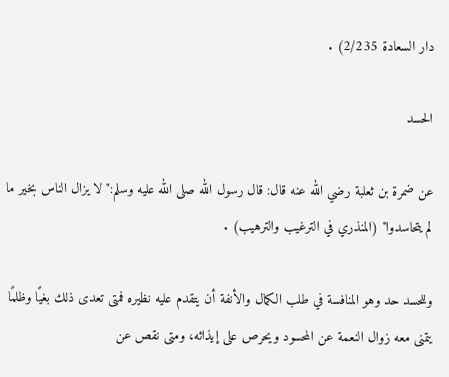دار السعادة 2/235) .

الحسد

عن ضمرة بن ثعلبة رضي الله عنه قال: قال رسول الله صلى الله عليه وسلم:"لا يزال الناس بخير ما لم يتحاسدوا" (المنذري في الترغيب والترهيب) .

وللحسد حد وهو المنافسة في طلب الكمال والأنفة أن يتقدم عليه نظيره فمتى تعدى ذلك بغيًا وظلمًا يتمنى معه زوال النعمة عن المحسود ويحرص على إيذائه، ومتى نقص عن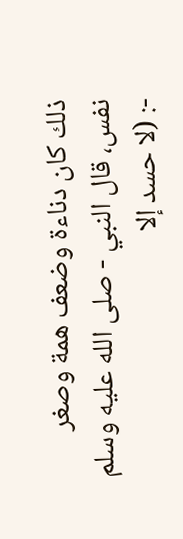ذلك كان دناءة وضعف همة وصغر نفس، قال النبي - صلى الله عليه وسلم -: (لا حسد إلا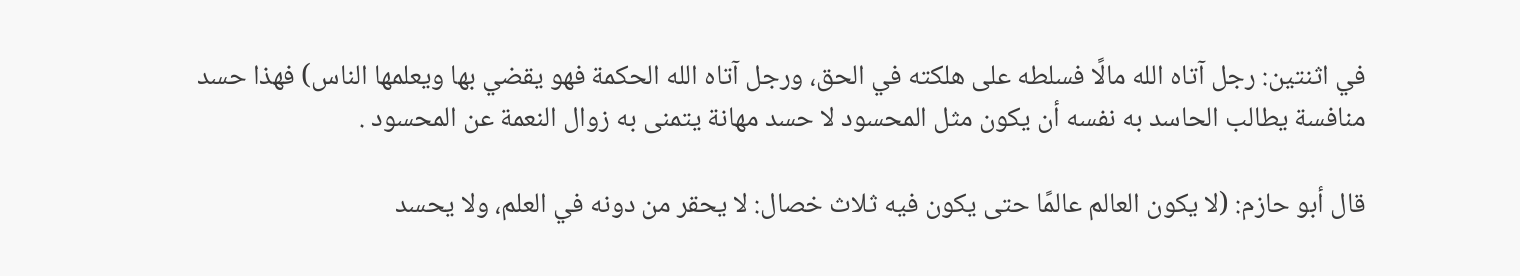في اثنتين: رجل آتاه الله مالًا فسلطه على هلكته في الحق، ورجل آتاه الله الحكمة فهو يقضي بها ويعلمها الناس) فهذا حسد منافسة يطالب الحاسد به نفسه أن يكون مثل المحسود لا حسد مهانة يتمنى به زوال النعمة عن المحسود .

قال أبو حازم: (لا يكون العالم عالمًا حتى يكون فيه ثلاث خصال: لا يحقر من دونه في العلم، ولا يحسد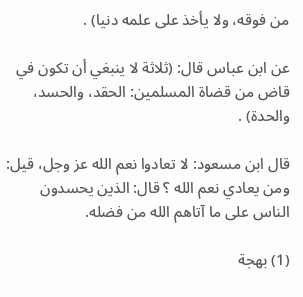من فوقه، ولا يأخذ على علمه دنيا) .

عن ابن عباس قال: (ثلاثة لا ينبغي أن تكون في قاض من قضاة المسلمين: الحقد، والحسد، والحدة) .

قال ابن مسعود: لا تعادوا نعم الله عز وجل، قيل: ومن يعادي نعم الله ؟ قال: الذين يحسدون الناس على ما آتاهم الله من فضله.

(1) بهجة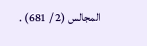المجالس (2 / 681) .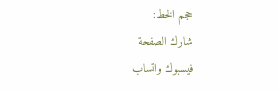حجم الخط:
شارك الصفحة
فيسبوك واتساب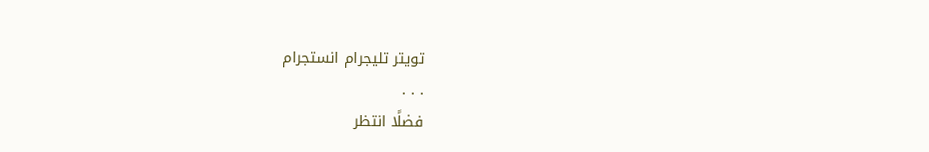تويتر تليجرام انستجرام
. . .
فضلًا انتظر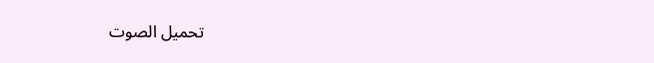تحميل الصوت